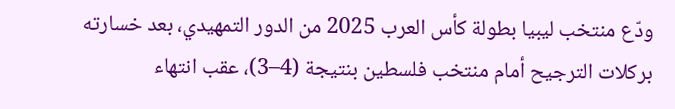ودّع منتخب ليبيا بطولة كأس العرب 2025 من الدور التمهيدي، بعد خسارته بركلات الترجيح أمام منتخب فلسطين بنتيجة (4–3)، عقب انتهاء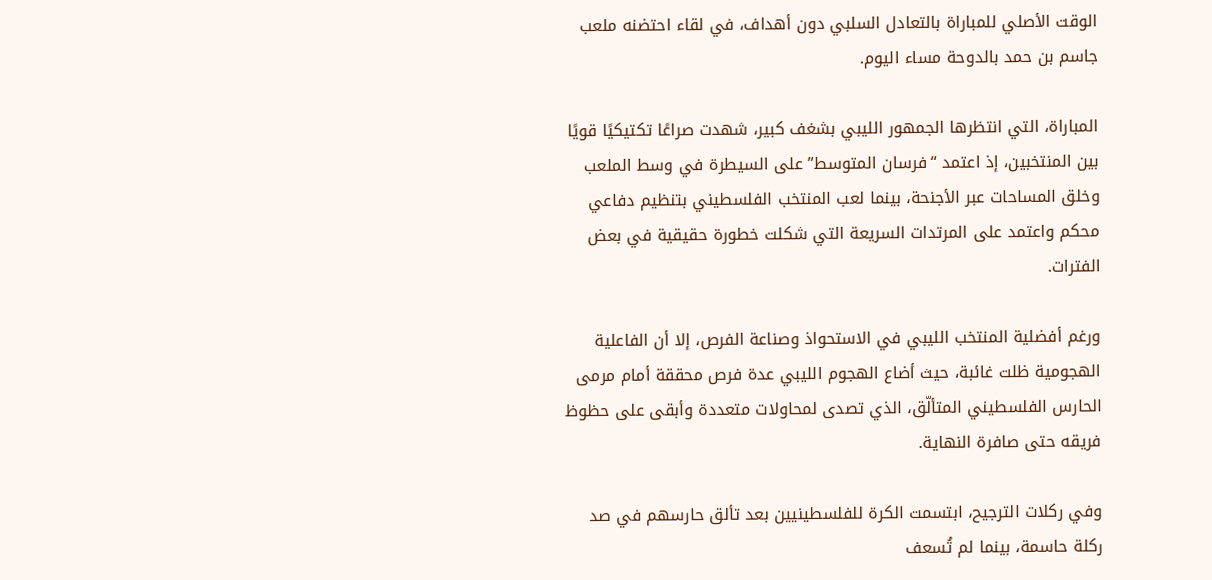الوقت الأصلي للمباراة بالتعادل السلبي دون أهداف، في لقاء احتضنه ملعب جاسم بن حمد بالدوحة مساء اليوم.

المباراة، التي انتظرها الجمهور الليبي بشغف كبير، شهدت صراعًا تكتيكيًا قويًا بين المنتخبين، إذ اعتمد “فرسان المتوسط” على السيطرة في وسط الملعب وخلق المساحات عبر الأجنحة، بينما لعب المنتخب الفلسطيني بتنظيم دفاعي محكم واعتمد على المرتدات السريعة التي شكلت خطورة حقيقية في بعض الفترات.

ورغم أفضلية المنتخب الليبي في الاستحواذ وصناعة الفرص، إلا أن الفاعلية الهجومية ظلت غائبة، حيث أضاع الهجوم الليبي عدة فرص محققة أمام مرمى الحارس الفلسطيني المتألّق، الذي تصدى لمحاولات متعددة وأبقى على حظوظ فريقه حتى صافرة النهاية.

وفي ركلات الترجيح، ابتسمت الكرة للفلسطينيين بعد تألق حارسهم في صد ركلة حاسمة، بينما لم تُسعف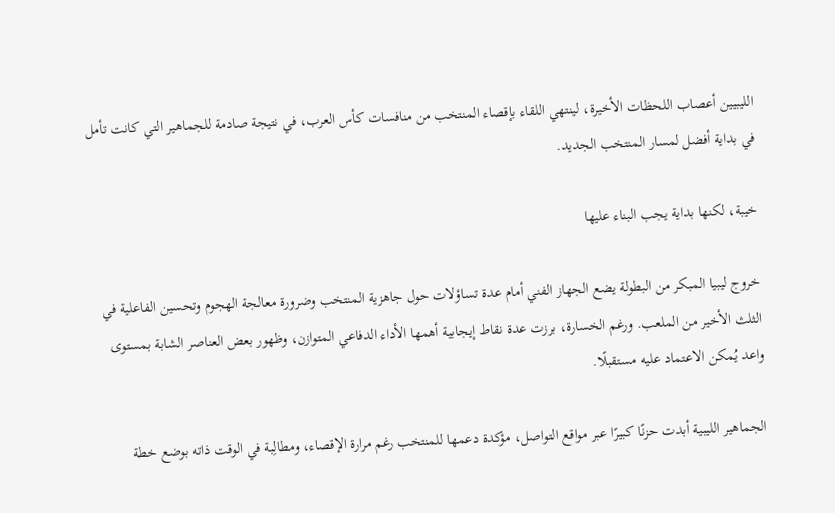الليبيين أعصاب اللحظات الأخيرة، لينتهي اللقاء بإقصاء المنتخب من منافسات كأس العرب، في نتيجة صادمة للجماهير التي كانت تأمل في بداية أفضل لمسار المنتخب الجديد.

خيبة، لكنها بداية يجب البناء عليها

خروج ليبيا المبكر من البطولة يضع الجهاز الفني أمام عدة تساؤلات حول جاهزية المنتخب وضرورة معالجة الهجوم وتحسين الفاعلية في الثلث الأخير من الملعب. ورغم الخسارة، برزت عدة نقاط إيجابية أهمها الأداء الدفاعي المتوازن، وظهور بعض العناصر الشابة بمستوى واعد يُمكن الاعتماد عليه مستقبلًا.

الجماهير الليبية أبدت حزنًا كبيرًا عبر مواقع التواصل، مؤكدة دعمها للمنتخب رغم مرارة الإقصاء، ومطالِبة في الوقت ذاته بوضع خطة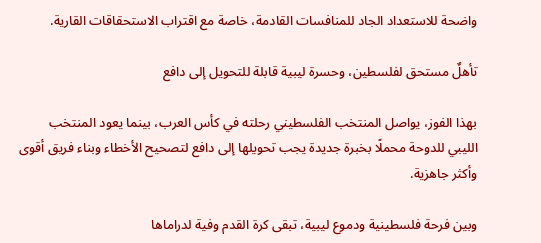واضحة للاستعداد الجاد للمنافسات القادمة، خاصة مع اقتراب الاستحقاقات القارية.

تأهلٌ مستحق لفلسطين، وحسرة ليبية قابلة للتحويل إلى دافع

بهذا الفوز، يواصل المنتخب الفلسطيني رحلته في كأس العرب، بينما يعود المنتخب الليبي للدوحة محملًا بخبرة جديدة يجب تحويلها إلى دافع لتصحيح الأخطاء وبناء فريق أقوى وأكثر جاهزية.

وبين فرحة فلسطينية ودموع ليبية، تبقى كرة القدم وفية لدراماها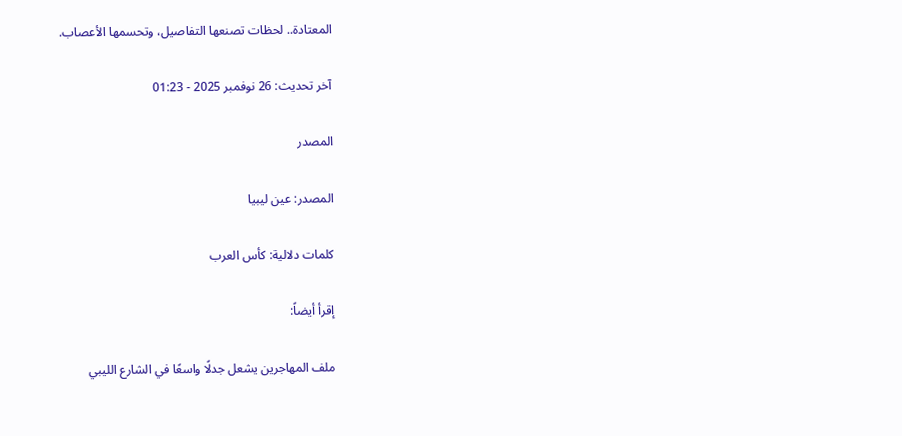المعتادة.. لحظات تصنعها التفاصيل، وتحسمها الأعصاب.

آخر تحديث: 26 نوفمبر 2025 - 01:23

المصدر

المصدر: عين ليبيا

كلمات دلالية: کأس العرب

إقرأ أيضاً:

ملف المهاجرين يشعل جدلًا واسعًا في الشارع الليبي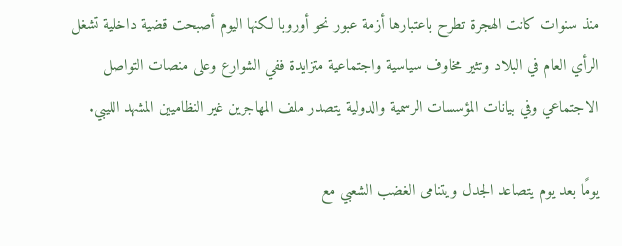منذ سنوات كانت الهجرة تطرح باعتبارها أزمة عبور نحو أوروبا لكنها اليوم أصبحت قضية داخلية تشغل الرأي العام في البلاد وتثير مخاوف سياسية واجتماعية متزايدة ففي الشوارع وعلى منصات التواصل الاجتماعي وفي بيانات المؤسسات الرسمية والدولية يتصدر ملف المهاجرين غير النظاميين المشهد الليبي.

يومًا بعد يوم يتصاعد الجدل ويتنامى الغضب الشعبي مع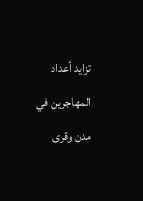تزايد أعداد المهاجرين في مدن وقرى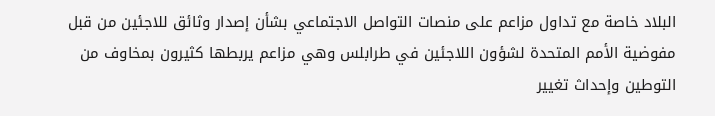البلاد خاصة مع تداول مزاعم على منصات التواصل الاجتماعي بشأن إصدار وثائق للاجئين من قبل مفوضية الأمم المتحدة لشؤون اللاجئين في طرابلس وهي مزاعم يربطها كثيرون بمخاوف من التوطين وإحداث تغيير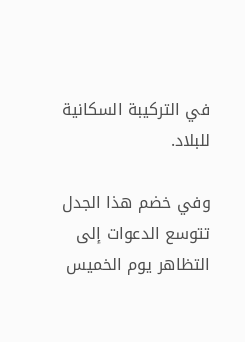في التركيبة السكانية للبلاد.

وفي خضم هذا الجدل تتوسع الدعوات إلى التظاهر يوم الخميس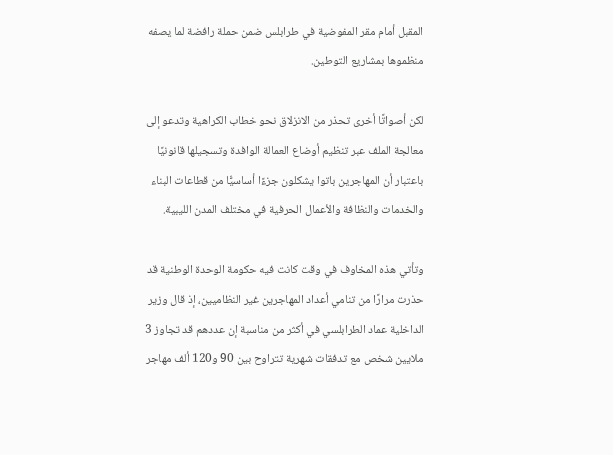المقبل أمام مقر المفوضية في طرابلس ضمن حملة رافضة لما يصفه منظموها بمشاريع التوطين.

لكن أصواتًا أخرى تحذر من الانزلاق نحو خطاب الكراهية وتدعو إلى معالجة الملف عبر تنظيم أوضاع العمالة الوافدة وتسجيلها قانونيًا باعتبار أن المهاجرين باتوا يشكلون جزءًا أساسيًّا من قطاعات البناء والخدمات والنظافة والأعمال الحرفية في مختلف المدن الليبية.

وتأتي هذه المخاوف في وقت كانت فيه حكومة الوحدة الوطنية قد حذرت مرارًا من تنامي أعداد المهاجرين غير النظاميين، إذ قال وزير الداخلية عماد الطرابلسي في أكثر من مناسبة إن عددهم قد تجاوز 3 ملايين شخص مع تدفقات شهرية تتراوح بين 90 و120 ألف مهاجر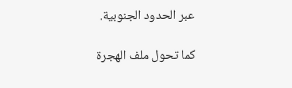عبر الحدود الجنوبية.

كما تحول ملف الهجرة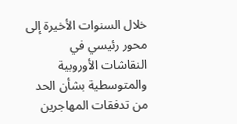خلال السنوات الأخيرة إلى محور رئيسي في النقاشات الأوروبية والمتوسطية بشأن الحد من تدفقات المهاجرين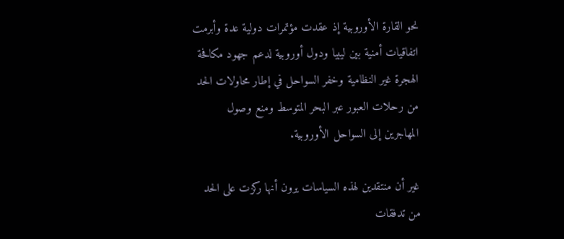نحو القارة الأوروبية إذ عقدت مؤتمرات دولية عدة وأبرمت اتفاقيات أمنية بين ليبيا ودول أوروبية لدعم جهود مكافحة الهجرة غير النظامية وخفر السواحل في إطار محاولات الحد من رحلات العبور عبر البحر المتوسط ومنع وصول المهاجرين إلى السواحل الأوروبية.

غير أن منتقدين لهذه السياسات يرون أنها ركزت على الحد من تدفقات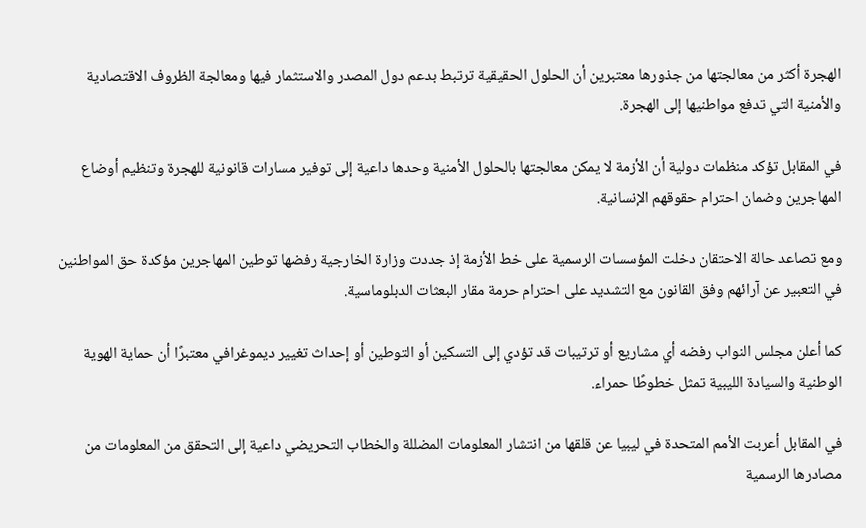الهجرة أكثر من معالجتها من جذورها معتبرين أن الحلول الحقيقية ترتبط بدعم دول المصدر والاستثمار فيها ومعالجة الظروف الاقتصادية والأمنية التي تدفع مواطنيها إلى الهجرة.

في المقابل تؤكد منظمات دولية أن الأزمة لا يمكن معالجتها بالحلول الأمنية وحدها داعية إلى توفير مسارات قانونية للهجرة وتنظيم أوضاع المهاجرين وضمان احترام حقوقهم الإنسانية.

ومع تصاعد حالة الاحتقان دخلت المؤسسات الرسمية على خط الأزمة إذ جددت وزارة الخارجية رفضها توطين المهاجرين مؤكدة حق المواطنين في التعبير عن آرائهم وفق القانون مع التشديد على احترام حرمة مقار البعثات الدبلوماسية.

كما أعلن مجلس النواب رفضه أي مشاريع أو ترتيبات قد تؤدي إلى التسكين أو التوطين أو إحداث تغيير ديموغرافي معتبرًا أن حماية الهوية الوطنية والسيادة الليبية تمثل خطوطًا حمراء.

في المقابل أعربت الأمم المتحدة في ليبيا عن قلقها من انتشار المعلومات المضللة والخطاب التحريضي داعية إلى التحقق من المعلومات من مصادرها الرسمية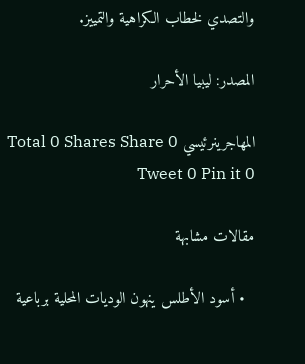والتصدي لخطاب الكراهية والتمييز.

المصدر: ليبيا الأحرار

المهاجرينرئيسي Total 0 Shares Share 0 Tweet 0 Pin it 0

مقالات مشابهة

  • أسود الأطلس ينهون الوديات المحلية برباعية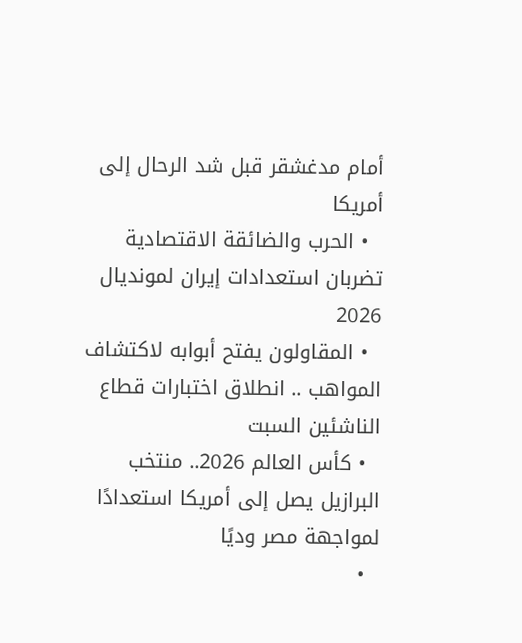أمام مدغشقر قبل شد الرحال إلى أمريكا
  • الحرب والضائقة الاقتصادية تضربان استعدادات إيران لمونديال 2026
  • المقاولون يفتح أبوابه لاكتشاف المواهب .. انطلاق اختبارات قطاع الناشئين السبت
  • كأس العالم 2026.. منتخب البرازيل يصل إلى أمريكا استعدادًا لمواجهة مصر وديًا
  •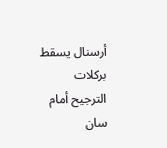أرسنال يسقط بركلات الترجيح أمام سان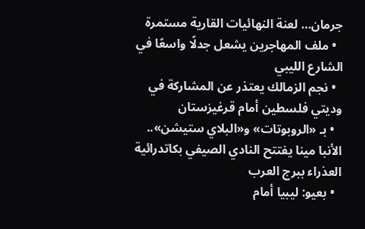جرمان… لعنة النهائيات القارية مستمرة
  • ملف المهاجرين يشعل جدلًا واسعًا في الشارع الليبي
  • نجم الزمالك يعتذر عن المشاركة في وديتي فلسطين أمام قرغيزستان
  • بـ «الروبوتات» و«البلاي ستيشن».. الأنبا مينا يفتتح النادي الصيفي بكاتدرائية العذراء ببرج العرب
  • بعيو: ليبيا أمام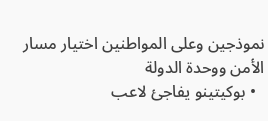نموذجين وعلى المواطنين اختيار مسار الأمن ووحدة الدولة
  • بوكيتينو يفاجئ لاعب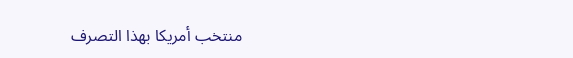منتخب أمريكا بهذا التصرف